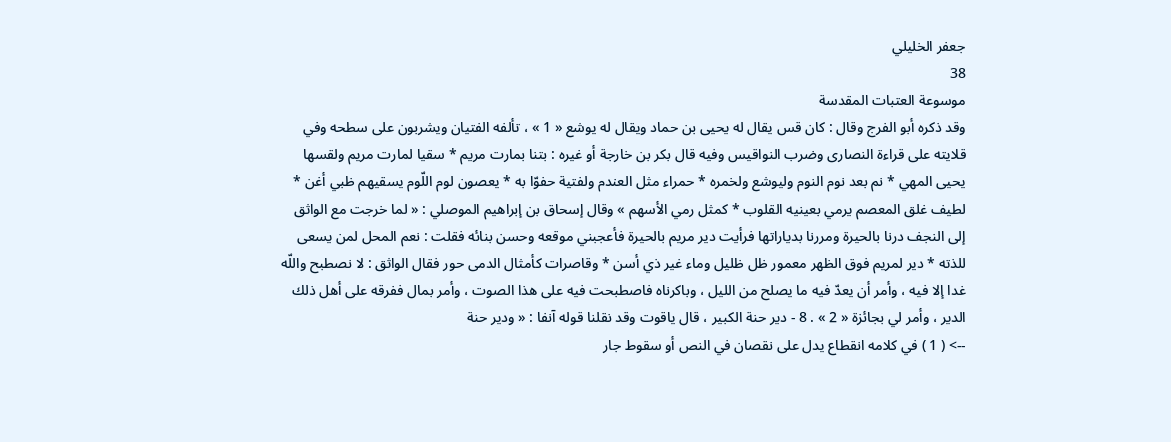جعفر الخليلي
38
موسوعة العتبات المقدسة
وقد ذكره أبو الفرج وقال : كان قس يقال له يحيى بن حماد ويقال له يوشع « 1 » ، تألفه الفتيان ويشربون على سطحه وفي قلايته على قراءة النصارى وضرب النواقيس وفيه قال بكر بن خارجة أو غيره : بتنا بمارت مريم * سقيا لمارت مريم ولقسها يحيى المهي * نم بعد نوم النوم وليوشع ولخمره * حمراء مثل العندم ولفتية حفوّا به * يعصون لوم اللّوم يسقيهم ظبي أغن * لطيف غلق المعصم يرمي بعينيه القلوب * كمثل رمي الأسهم » وقال إسحاق بن إبراهيم الموصلي : « لما خرجت مع الواثق إلى النجف درنا بالحيرة ومررنا بدياراتها فرأيت دير مريم بالحيرة فأعجبني موقعه وحسن بنائه فقلت : نعم المحل لمن يسعى للذته * دير لمريم فوق الظهر معمور ظل ظليل وماء غير ذي أسن * وقاصرات كأمثال الدمى حور فقال الواثق : لا نصطبح واللّه غدا إلا فيه ، وأمر أن يعدّ فيه ما يصلح من الليل ، وباكرناه فاصطبحت فيه على هذا الصوت ، وأمر بمال ففرقه على أهل ذلك الدير ، وأمر لي بجائزة « 2 » . 8 - دير حنة الكبير ، قال ياقوت وقد نقلنا قوله آنفا : « ودير حنة
--> ( 1 ) في كلامه انقطاع يدل على نقصان في النص أو سقوط جار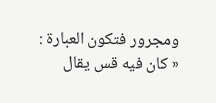ومجرور فتكون العبارة : « كان فيه قس يقال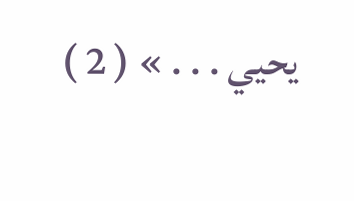يحيي . . . » ( 2 )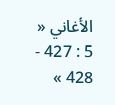الأغاني « 5 : 427 - 428 »